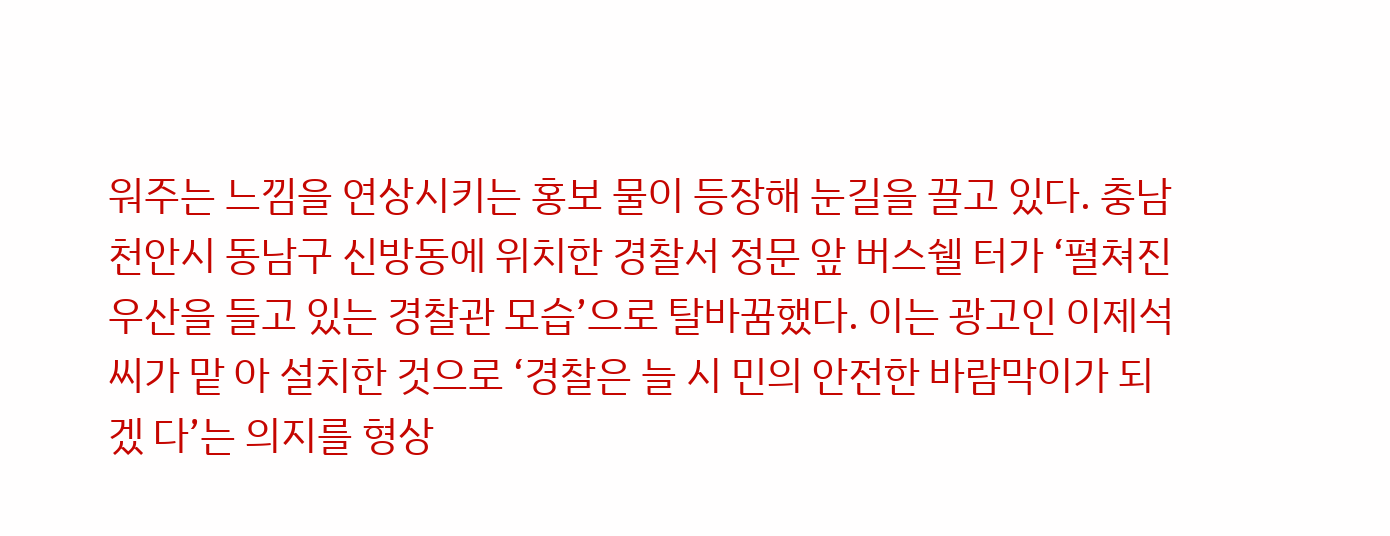워주는 느낌을 연상시키는 홍보 물이 등장해 눈길을 끌고 있다. 충남 천안시 동남구 신방동에 위치한 경찰서 정문 앞 버스쉘 터가 ‘펼쳐진 우산을 들고 있는 경찰관 모습’으로 탈바꿈했다. 이는 광고인 이제석 씨가 맡 아 설치한 것으로 ‘경찰은 늘 시 민의 안전한 바람막이가 되겠 다’는 의지를 형상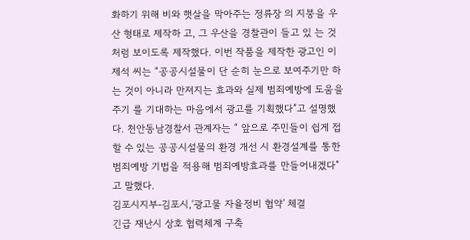화하기 위해 비와 햇살을 막아주는 정류장 의 지붕을 우산 형태로 제작하 고, 그 우산을 경찰관이 들고 있 는 것처럼 보이도록 제작했다. 이번 작품을 제작한 광고인 이제석 씨는 “공공시설물이 단 순히 눈으로 보여주기만 하는 것이 아니라 만져지는 효과와 실제 범죄예방에 도움을 주기 를 기대하는 마음에서 광고를 기획했다”고 설명했다. 천안동남경찰서 관계자는 “ 앞으로 주민들이 쉽게 접할 수 있는 공공시설물의 환경 개선 시 환경설계를 통한 범죄예방 기법을 적용해 범죄예방효과를 만들어내겠다”고 말했다.
김포시지부-김포시,‘광고물 자율정비 협약’ 체결
긴급 재난시 상호 협력체계 구축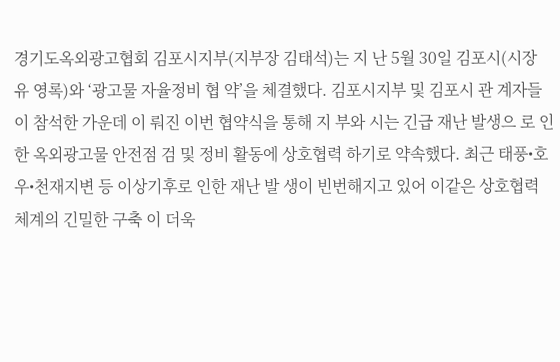경기도옥외광고협회 김포시지부(지부장 김태석)는 지 난 5월 30일 김포시(시장 유 영록)와 ‘광고물 자율정비 협 약’을 체결했다. 김포시지부 및 김포시 관 계자들이 참석한 가운데 이 뤄진 이번 협약식을 통해 지 부와 시는 긴급 재난 발생으 로 인한 옥외광고물 안전점 검 및 정비 활동에 상호협력 하기로 약속했다. 최근 태풍•호우•천재지변 등 이상기후로 인한 재난 발 생이 빈번해지고 있어 이같은 상호협력 체계의 긴밀한 구축 이 더욱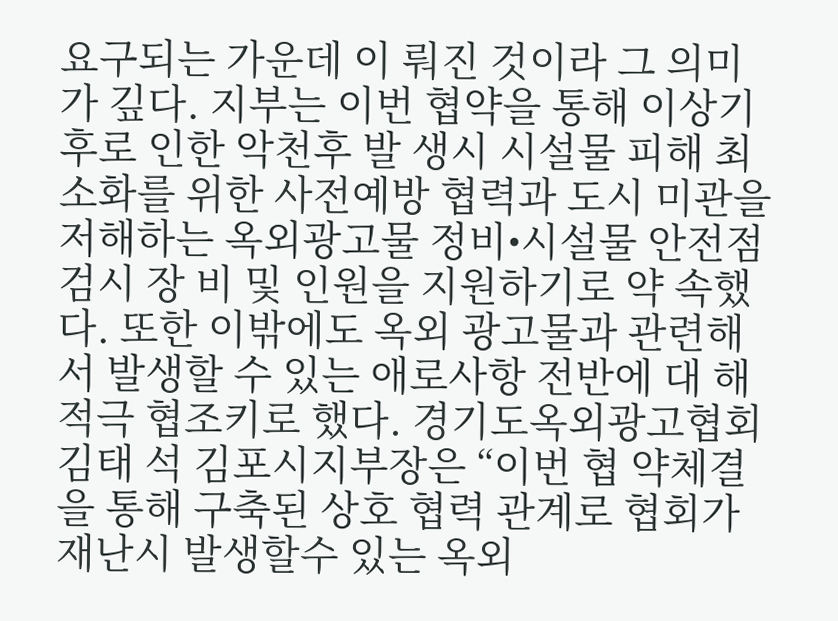요구되는 가운데 이 뤄진 것이라 그 의미가 깊다. 지부는 이번 협약을 통해 이상기후로 인한 악천후 발 생시 시설물 피해 최소화를 위한 사전예방 협력과 도시 미관을 저해하는 옥외광고물 정비•시설물 안전점검시 장 비 및 인원을 지원하기로 약 속했다. 또한 이밖에도 옥외 광고물과 관련해서 발생할 수 있는 애로사항 전반에 대 해 적극 협조키로 했다. 경기도옥외광고협회 김태 석 김포시지부장은 “이번 협 약체결을 통해 구축된 상호 협력 관계로 협회가 재난시 발생할수 있는 옥외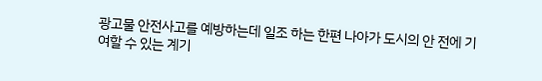광고물 안전사고를 예방하는데 일조 하는 한편 나아가 도시의 안 전에 기여할 수 있는 계기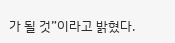가 될 것”이라고 밝혔다.